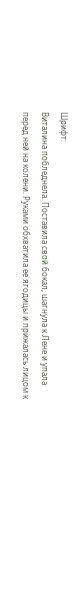Шрифт:
Виталина побледнела. Поставила свой бокал, шагнула к Лене и упала перед ней на колени. Руками обхватила ее ягодицы и прижалась лицом к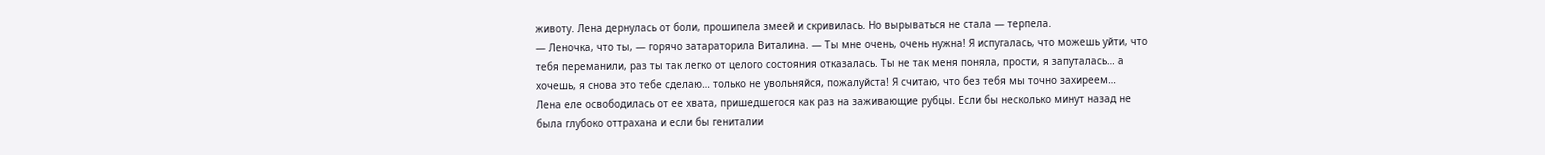животу. Лена дернулась от боли, прошипела змеей и скривилась. Но вырываться не стала — терпела.
— Леночка, что ты, — горячо затараторила Виталина. — Ты мне очень, очень нужна! Я испугалась, что можешь уйти, что тебя переманили, раз ты так легко от целого состояния отказалась. Ты не так меня поняла, прости, я запуталась… а хочешь, я снова это тебе сделаю… только не увольняйся, пожалуйста! Я считаю, что без тебя мы точно захиреем…
Лена еле освободилась от ее хвата, пришедшегося как раз на заживающие рубцы. Если бы несколько минут назад не была глубоко оттрахана и если бы гениталии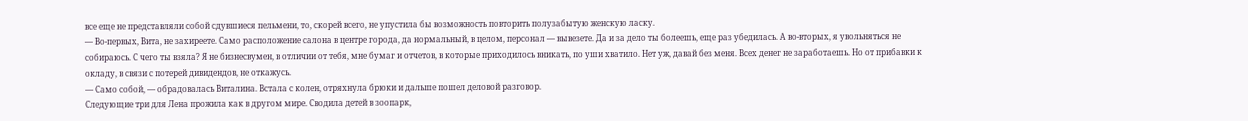все еще не представляли собой сдувшиеся пельмени, то, скорей всего, не упустила бы возможность повторить полузабытую женскую ласку.
— Во-первых, Вита, не захиреете. Само расположение салона в центре города, да нормальный, в целом, персонал — вывезете. Да и за дело ты болеешь, еще раз убедилась. А во-вторых, я увольняться не собираюсь. С чего ты взяла? Я не бизнесвумен, в отличии от тебя, мне бумаг и отчетов, в которые приходилось вникать, по уши хватило. Нет уж, давай без меня. Всех денег не заработаешь. Но от прибавки к окладу, в связи с потерей дивидендов, не откажусь.
— Само собой, — обрадовалась Виталина. Встала с колен, отряхнула брюки и дальше пошел деловой разговор.
Следующие три для Лена прожила как в другом мире. Сводила детей в зоопарк,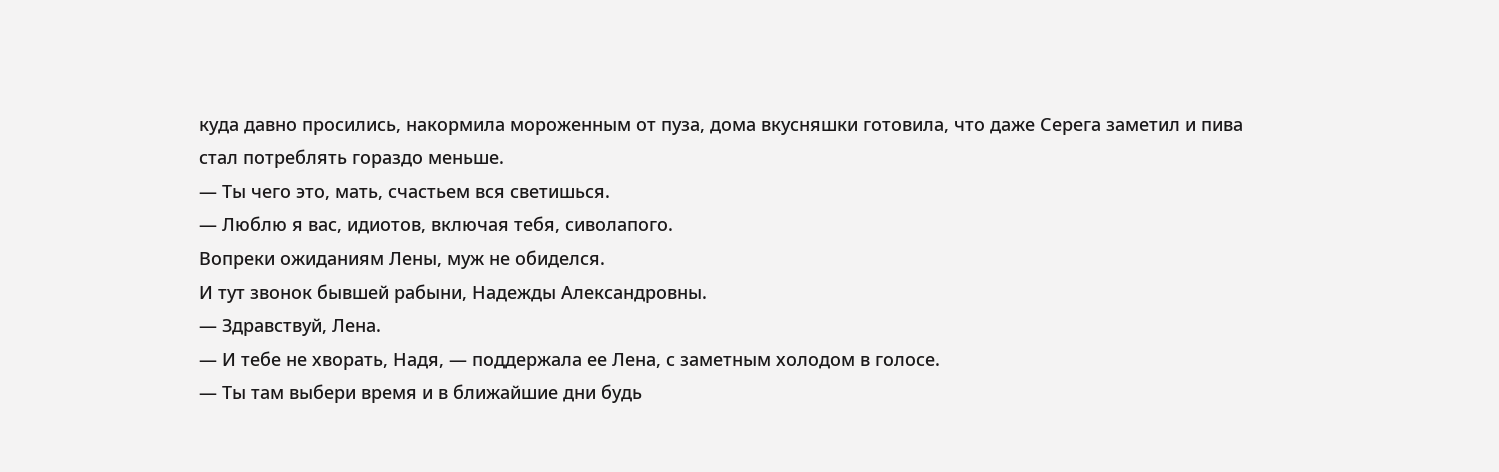куда давно просились, накормила мороженным от пуза, дома вкусняшки готовила, что даже Серега заметил и пива стал потреблять гораздо меньше.
— Ты чего это, мать, счастьем вся светишься.
— Люблю я вас, идиотов, включая тебя, сиволапого.
Вопреки ожиданиям Лены, муж не обиделся.
И тут звонок бывшей рабыни, Надежды Александровны.
— Здравствуй, Лена.
— И тебе не хворать, Надя, — поддержала ее Лена, с заметным холодом в голосе.
— Ты там выбери время и в ближайшие дни будь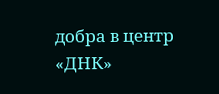добра в центр «ДНК»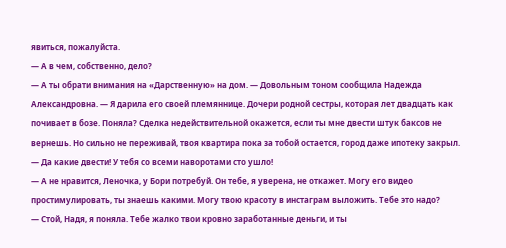явиться, пожалуйста.
— А в чем, собственно, дело?
— А ты обрати внимания на «Дарственную» на дом. — Довольным тоном сообщила Надежда Александровна. — Я дарила его своей племяннице. Дочери родной сестры, которая лет двадцать как почивает в бозе. Поняла? Сделка недействительной окажется, если ты мне двести штук баксов не вернешь. Но сильно не переживай, твоя квартира пока за тобой остается, город даже ипотеку закрыл.
— Да какие двести! У тебя со всеми наворотами сто ушло!
— А не нравится, Леночка, у Бори потребуй. Он тебе, я уверена, не откажет. Могу его видео простимулировать, ты знаешь какими. Могу твою красоту в инстаграм выложить. Тебе это надо?
— Стой, Надя, я поняла. Тебе жалко твои кровно заработанные деньги, и ты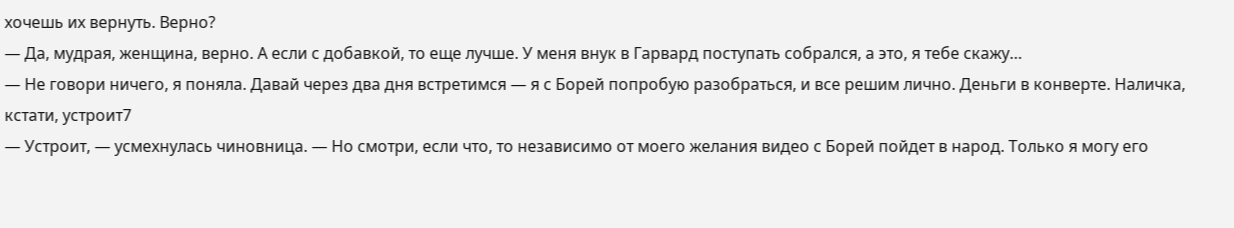хочешь их вернуть. Верно?
— Да, мудрая, женщина, верно. А если с добавкой, то еще лучше. У меня внук в Гарвард поступать собрался, а это, я тебе скажу…
— Не говори ничего, я поняла. Давай через два дня встретимся — я с Борей попробую разобраться, и все решим лично. Деньги в конверте. Наличка, кстати, устроит7
— Устроит, — усмехнулась чиновница. — Но смотри, если что, то независимо от моего желания видео с Борей пойдет в народ. Только я могу его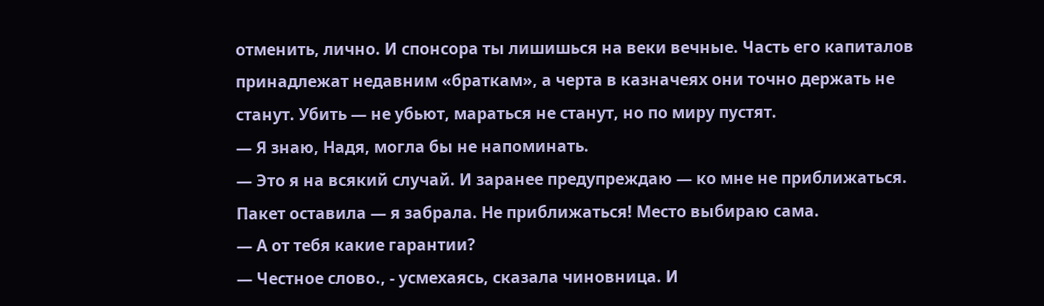отменить, лично. И спонсора ты лишишься на веки вечные. Часть его капиталов принадлежат недавним «браткам», а черта в казначеях они точно держать не станут. Убить — не убьют, мараться не станут, но по миру пустят.
— Я знаю, Надя, могла бы не напоминать.
— Это я на всякий случай. И заранее предупреждаю — ко мне не приближаться. Пакет оставила — я забрала. Не приближаться! Место выбираю сама.
— А от тебя какие гарантии?
— Честное слово., - усмехаясь, сказала чиновница. И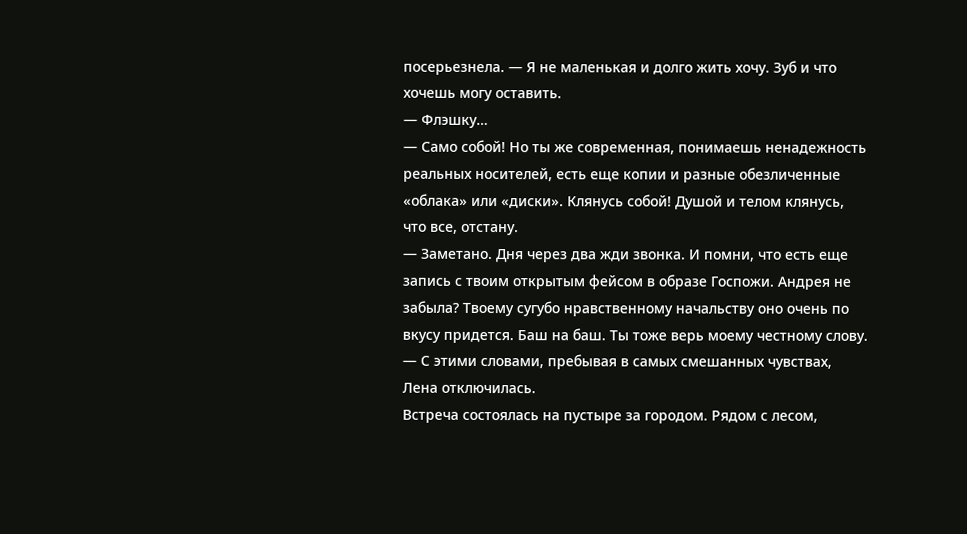посерьезнела. — Я не маленькая и долго жить хочу. Зуб и что хочешь могу оставить.
— Флэшку…
— Само собой! Но ты же современная, понимаешь ненадежность реальных носителей, есть еще копии и разные обезличенные «облака» или «диски». Клянусь собой! Душой и телом клянусь, что все, отстану.
— Заметано. Дня через два жди звонка. И помни, что есть еще запись с твоим открытым фейсом в образе Госпожи. Андрея не забыла? Твоему сугубо нравственному начальству оно очень по вкусу придется. Баш на баш. Ты тоже верь моему честному слову. — С этими словами, пребывая в самых смешанных чувствах, Лена отключилась.
Встреча состоялась на пустыре за городом. Рядом с лесом,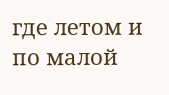где летом и по малой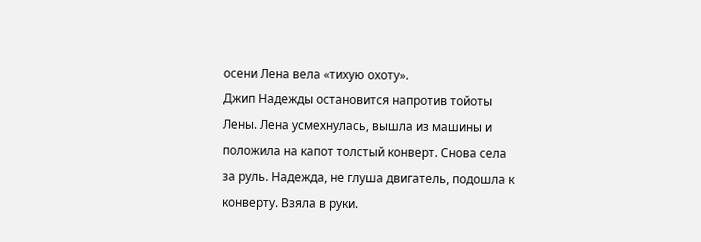осени Лена вела «тихую охоту».
Джип Надежды остановится напротив тойоты Лены. Лена усмехнулась, вышла из машины и положила на капот толстый конверт. Снова села за руль. Надежда, не глуша двигатель, подошла к конверту. Взяла в руки.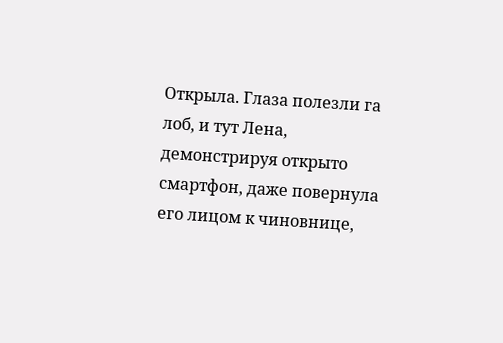Открыла. Глаза полезли га лоб, и тут Лена, демонстрируя открыто смартфон, даже повернула его лицом к чиновнице,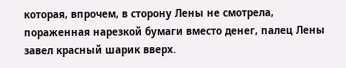которая, впрочем, в сторону Лены не смотрела, пораженная нарезкой бумаги вместо денег, палец Лены завел красный шарик вверх.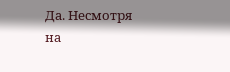Да. Несмотря на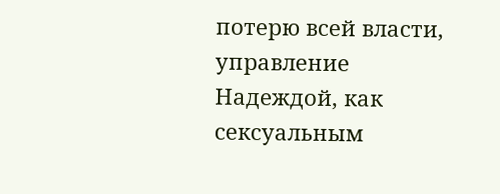потерю всей власти, управление Надеждой, как сексуальным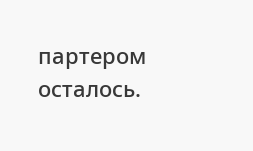партером осталось.